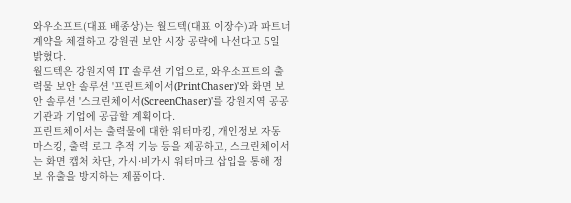와우소프트(대표 배종상)는 월드텍(대표 이장수)과 파트너 계약을 체결하고 강원권 보안 시장 공략에 나선다고 5일 밝혔다.
월드텍은 강원지역 IT 솔루션 기업으로, 와우소프트의 출력물 보안 솔루션 '프린트체이서(PrintChaser)'와 화면 보안 솔루션 '스크린체이서(ScreenChaser)'를 강원지역 공공기관과 기업에 공급할 계획이다.
프린트체이서는 출력물에 대한 워터마킹, 개인정보 자동 마스킹, 출력 로그 추적 기능 등을 제공하고, 스크린체이서는 화면 캡처 차단, 가시·비가시 워터마크 삽입을 통해 정보 유출을 방지하는 제품이다.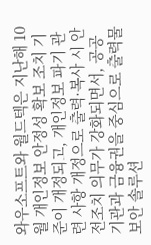와우소프트와 월드텍은 지난해 10월 개인정보 안정성 확보 조치 기준이 개정되고, 개인정보 파기 관련 사항 개정으로 출력·복사 시 안전조치 의무가 강화되면서, 공공기관과 금융권을 중심으로 출력물 보안 솔루션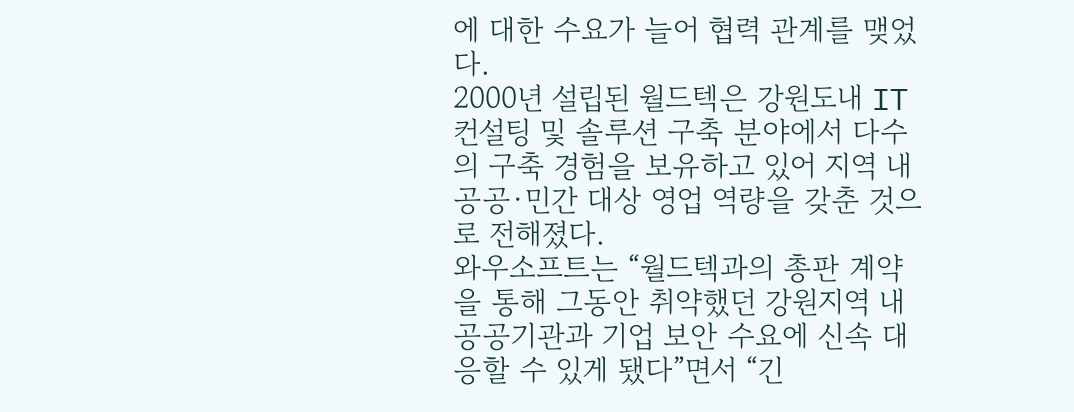에 대한 수요가 늘어 협력 관계를 맺었다.
2000년 설립된 월드텍은 강원도내 IT 컨설팅 및 솔루션 구축 분야에서 다수의 구축 경험을 보유하고 있어 지역 내 공공·민간 대상 영업 역량을 갖춘 것으로 전해졌다.
와우소프트는 “월드텍과의 총판 계약을 통해 그동안 취약했던 강원지역 내 공공기관과 기업 보안 수요에 신속 대응할 수 있게 됐다”면서 “긴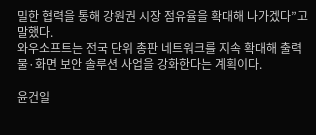밀한 협력을 통해 강원권 시장 점유율을 확대해 나가겠다”고 말했다.
와우소프트는 전국 단위 총판 네트워크를 지속 확대해 출력물·화면 보안 솔루션 사업을 강화한다는 계획이다.

윤건일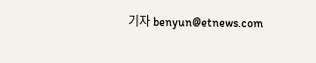기자 benyun@etnews.com